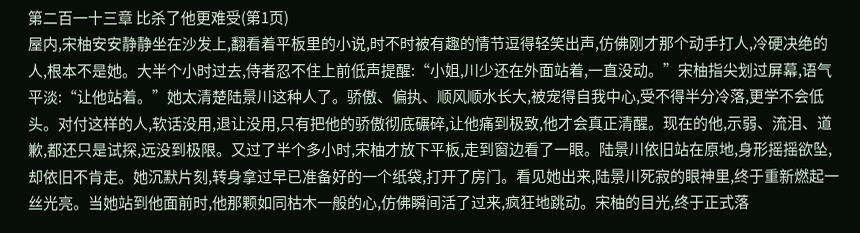第二百一十三章 比杀了他更难受(第1页)
屋内,宋柚安安静静坐在沙发上,翻看着平板里的小说,时不时被有趣的情节逗得轻笑出声,仿佛刚才那个动手打人,冷硬决绝的人,根本不是她。大半个小时过去,侍者忍不住上前低声提醒:“小姐,川少还在外面站着,一直没动。”宋柚指尖划过屏幕,语气平淡:“让他站着。”她太清楚陆景川这种人了。骄傲、偏执、顺风顺水长大,被宠得自我中心,受不得半分冷落,更学不会低头。对付这样的人,软话没用,退让没用,只有把他的骄傲彻底碾碎,让他痛到极致,他才会真正清醒。现在的他,示弱、流泪、道歉,都还只是试探,远没到极限。又过了半个多小时,宋柚才放下平板,走到窗边看了一眼。陆景川依旧站在原地,身形摇摇欲坠,却依旧不肯走。她沉默片刻,转身拿过早已准备好的一个纸袋,打开了房门。看见她出来,陆景川死寂的眼神里,终于重新燃起一丝光亮。当她站到他面前时,他那颗如同枯木一般的心,仿佛瞬间活了过来,疯狂地跳动。宋柚的目光,终于正式落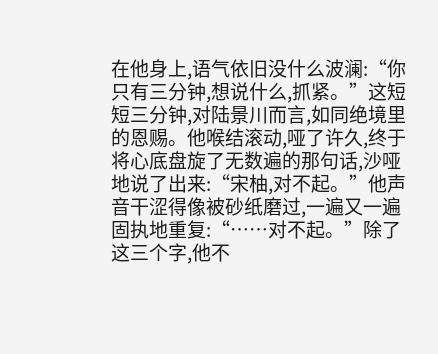在他身上,语气依旧没什么波澜:“你只有三分钟,想说什么,抓紧。”这短短三分钟,对陆景川而言,如同绝境里的恩赐。他喉结滚动,哑了许久,终于将心底盘旋了无数遍的那句话,沙哑地说了出来:“宋柚,对不起。”他声音干涩得像被砂纸磨过,一遍又一遍固执地重复:“……对不起。”除了这三个字,他不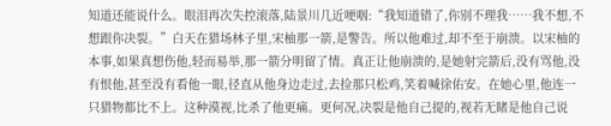知道还能说什么。眼泪再次失控滚落,陆景川几近哽咽:“我知道错了,你别不理我……我不想,不想跟你决裂。”白天在猎场林子里,宋柚那一箭,是警告。所以他难过,却不至于崩溃。以宋柚的本事,如果真想伤他,轻而易举,那一箭分明留了情。真正让他崩溃的,是她射完箭后,没有骂他,没有恨他,甚至没有看他一眼,径直从他身边走过,去捡那只松鸡,笑着喊徐佑安。在她心里,他连一只猎物都比不上。这种漠视,比杀了他更痛。更何况,决裂是他自己提的,视若无睹是他自己说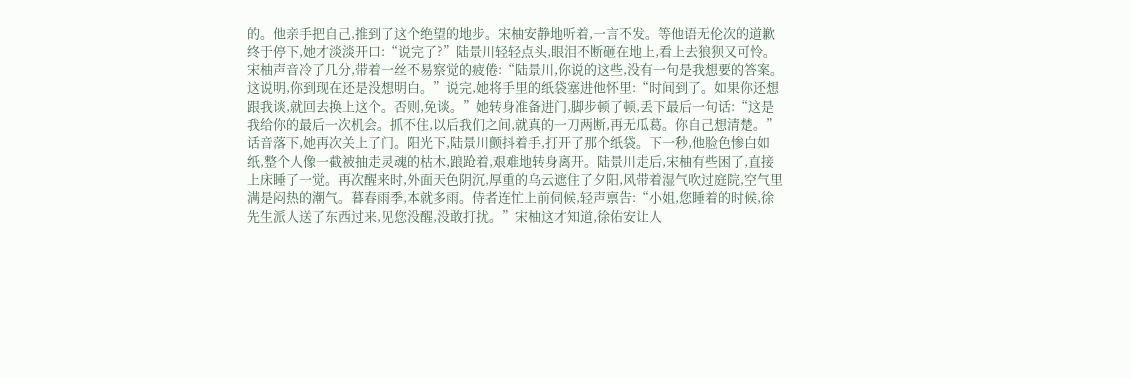的。他亲手把自己,推到了这个绝望的地步。宋柚安静地听着,一言不发。等他语无伦次的道歉终于停下,她才淡淡开口:“说完了?”陆景川轻轻点头,眼泪不断砸在地上,看上去狼狈又可怜。宋柚声音冷了几分,带着一丝不易察觉的疲倦:“陆景川,你说的这些,没有一句是我想要的答案。这说明,你到现在还是没想明白。”说完,她将手里的纸袋塞进他怀里:“时间到了。如果你还想跟我谈,就回去换上这个。否则,免谈。”她转身准备进门,脚步顿了顿,丢下最后一句话:“这是我给你的最后一次机会。抓不住,以后我们之间,就真的一刀两断,再无瓜葛。你自己想清楚。”话音落下,她再次关上了门。阳光下,陆景川颤抖着手,打开了那个纸袋。下一秒,他脸色惨白如纸,整个人像一截被抽走灵魂的枯木,踉跄着,艰难地转身离开。陆景川走后,宋柚有些困了,直接上床睡了一觉。再次醒来时,外面天色阴沉,厚重的乌云遮住了夕阳,风带着湿气吹过庭院,空气里满是闷热的潮气。暮春雨季,本就多雨。侍者连忙上前伺候,轻声禀告:“小姐,您睡着的时候,徐先生派人送了东西过来,见您没醒,没敢打扰。”宋柚这才知道,徐佑安让人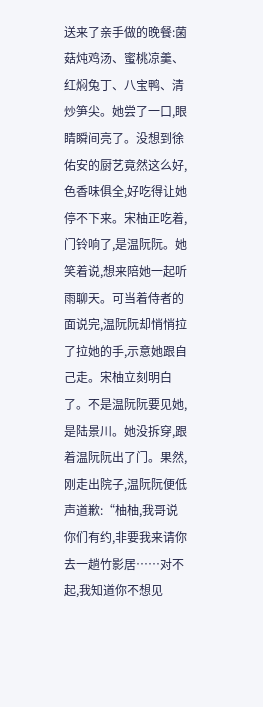送来了亲手做的晚餐:菌菇炖鸡汤、蜜桃凉羹、红焖兔丁、八宝鸭、清炒笋尖。她尝了一口,眼睛瞬间亮了。没想到徐佑安的厨艺竟然这么好,色香味俱全,好吃得让她停不下来。宋柚正吃着,门铃响了,是温阮阮。她笑着说,想来陪她一起听雨聊天。可当着侍者的面说完,温阮阮却悄悄拉了拉她的手,示意她跟自己走。宋柚立刻明白了。不是温阮阮要见她,是陆景川。她没拆穿,跟着温阮阮出了门。果然,刚走出院子,温阮阮便低声道歉:“柚柚,我哥说你们有约,非要我来请你去一趟竹影居……对不起,我知道你不想见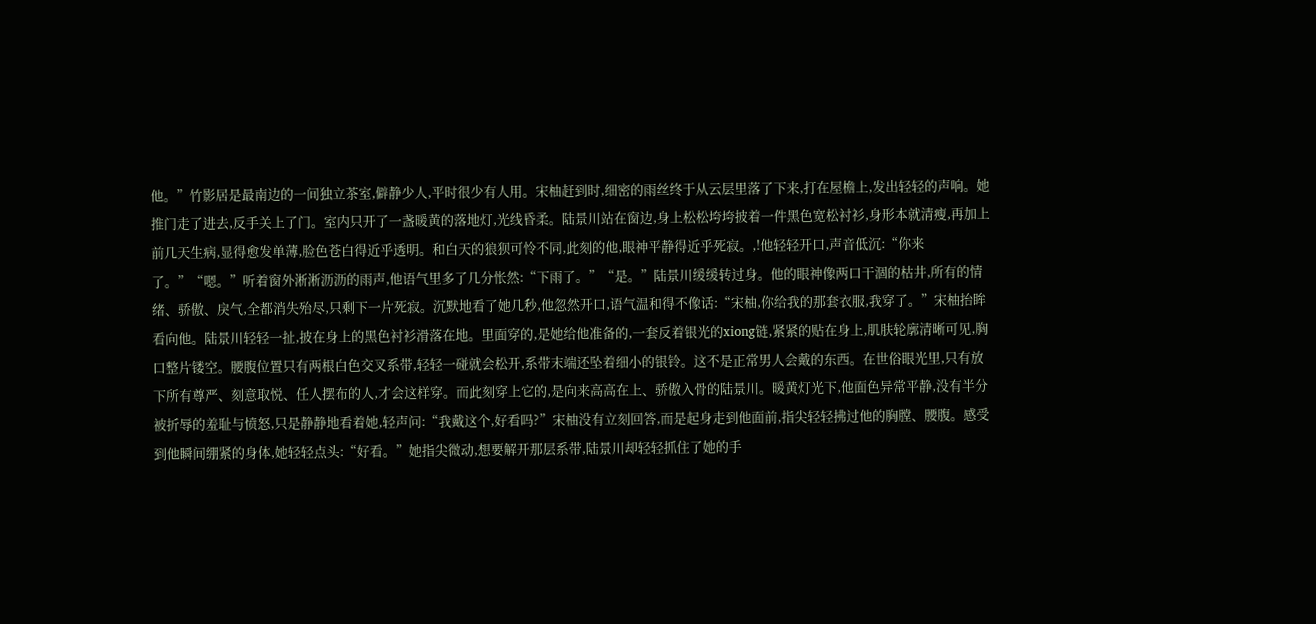他。”竹影居是最南边的一间独立茶室,僻静少人,平时很少有人用。宋柚赶到时,细密的雨丝终于从云层里落了下来,打在屋檐上,发出轻轻的声响。她推门走了进去,反手关上了门。室内只开了一盏暖黄的落地灯,光线昏柔。陆景川站在窗边,身上松松垮垮披着一件黑色宽松衬衫,身形本就清瘦,再加上前几天生病,显得愈发单薄,脸色苍白得近乎透明。和白天的狼狈可怜不同,此刻的他,眼神平静得近乎死寂。,!他轻轻开口,声音低沉:“你来了。”“嗯。”听着窗外淅淅沥沥的雨声,他语气里多了几分怅然:“下雨了。”“是。”陆景川缓缓转过身。他的眼神像两口干涸的枯井,所有的情绪、骄傲、戾气,全都消失殆尽,只剩下一片死寂。沉默地看了她几秒,他忽然开口,语气温和得不像话:“宋柚,你给我的那套衣服,我穿了。”宋柚抬眸看向他。陆景川轻轻一扯,披在身上的黑色衬衫滑落在地。里面穿的,是她给他准备的,一套反着银光的xiong链,紧紧的贴在身上,肌肤轮廓清晰可见,胸口整片镂空。腰腹位置只有两根白色交叉系带,轻轻一碰就会松开,系带末端还坠着细小的银铃。这不是正常男人会戴的东西。在世俗眼光里,只有放下所有尊严、刻意取悦、任人摆布的人,才会这样穿。而此刻穿上它的,是向来高高在上、骄傲入骨的陆景川。暖黄灯光下,他面色异常平静,没有半分被折辱的羞耻与愤怒,只是静静地看着她,轻声问:“我戴这个,好看吗?”宋柚没有立刻回答,而是起身走到他面前,指尖轻轻拂过他的胸膛、腰腹。感受到他瞬间绷紧的身体,她轻轻点头:“好看。”她指尖微动,想要解开那层系带,陆景川却轻轻抓住了她的手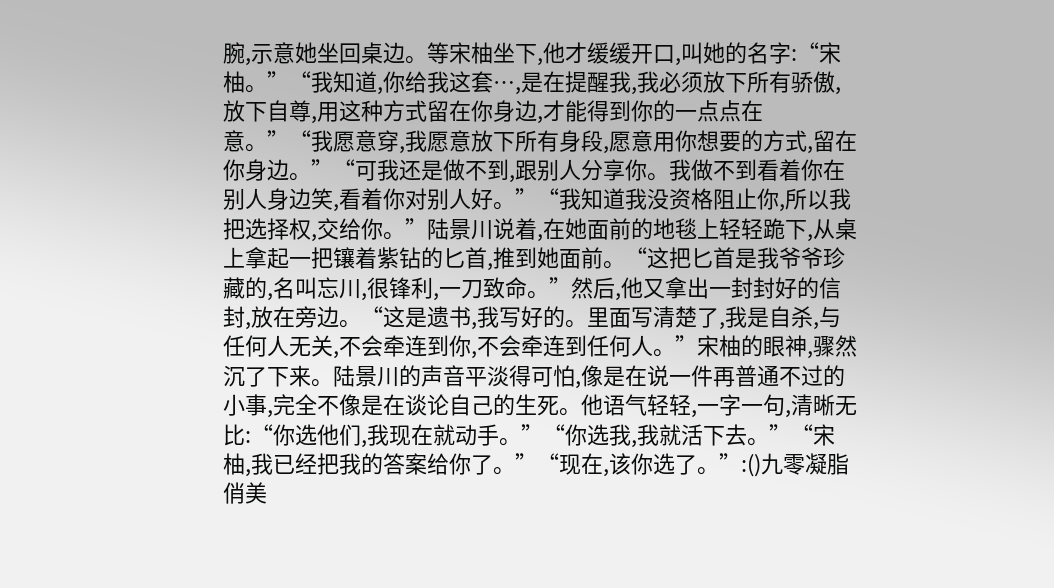腕,示意她坐回桌边。等宋柚坐下,他才缓缓开口,叫她的名字:“宋柚。”“我知道,你给我这套…,是在提醒我,我必须放下所有骄傲,放下自尊,用这种方式留在你身边,才能得到你的一点点在意。”“我愿意穿,我愿意放下所有身段,愿意用你想要的方式,留在你身边。”“可我还是做不到,跟别人分享你。我做不到看着你在别人身边笑,看着你对别人好。”“我知道我没资格阻止你,所以我把选择权,交给你。”陆景川说着,在她面前的地毯上轻轻跪下,从桌上拿起一把镶着紫钻的匕首,推到她面前。“这把匕首是我爷爷珍藏的,名叫忘川,很锋利,一刀致命。”然后,他又拿出一封封好的信封,放在旁边。“这是遗书,我写好的。里面写清楚了,我是自杀,与任何人无关,不会牵连到你,不会牵连到任何人。”宋柚的眼神,骤然沉了下来。陆景川的声音平淡得可怕,像是在说一件再普通不过的小事,完全不像是在谈论自己的生死。他语气轻轻,一字一句,清晰无比:“你选他们,我现在就动手。”“你选我,我就活下去。”“宋柚,我已经把我的答案给你了。”“现在,该你选了。”:()九零凝脂俏美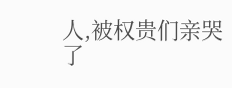人,被权贵们亲哭了